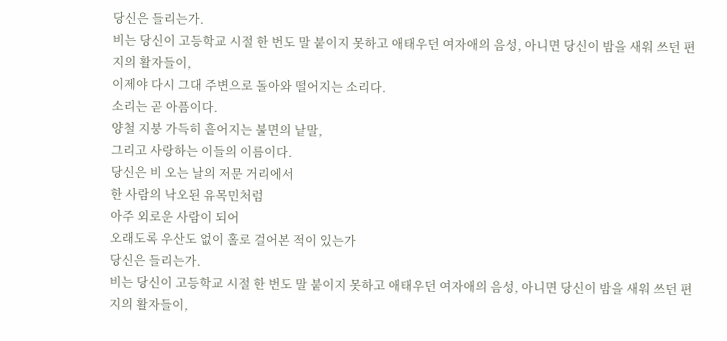당신은 들리는가.
비는 당신이 고등학교 시절 한 번도 말 붙이지 못하고 애태우던 여자애의 음성, 아니면 당신이 밤을 새워 쓰던 편지의 활자들이,
이제야 다시 그대 주변으로 돌아와 떨어지는 소리다.
소리는 곧 아픔이다.
양철 지붕 가득히 흩어지는 불면의 낱말,
그리고 사랑하는 이들의 이름이다.
당신은 비 오는 날의 저문 거리에서
한 사람의 낙오된 유목민처럼
아주 외로운 사람이 되어
오래도록 우산도 없이 홀로 걸어본 적이 있는가
당신은 들리는가.
비는 당신이 고등학교 시절 한 번도 말 붙이지 못하고 애태우던 여자애의 음성, 아니면 당신이 밤을 새워 쓰던 편지의 활자들이,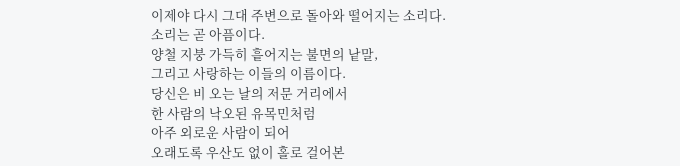이제야 다시 그대 주변으로 돌아와 떨어지는 소리다.
소리는 곧 아픔이다.
양철 지붕 가득히 흩어지는 불면의 낱말,
그리고 사랑하는 이들의 이름이다.
당신은 비 오는 날의 저문 거리에서
한 사람의 낙오된 유목민처럼
아주 외로운 사람이 되어
오래도록 우산도 없이 홀로 걸어본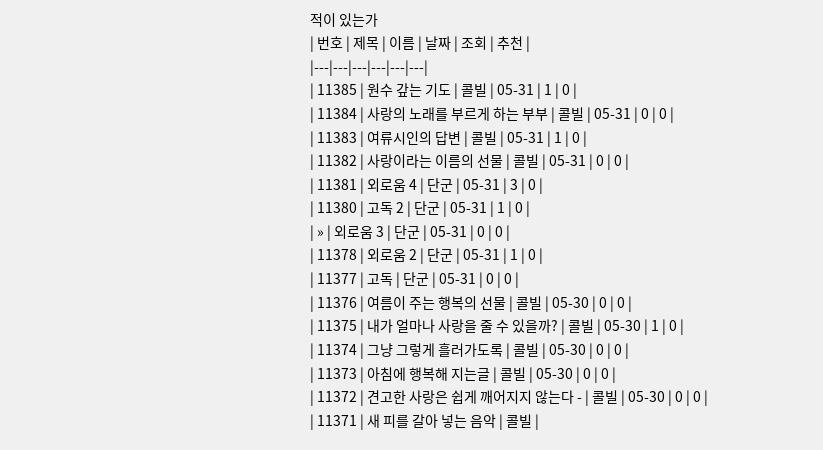적이 있는가
| 번호 | 제목 | 이름 | 날짜 | 조회 | 추천 |
|---|---|---|---|---|---|
| 11385 | 원수 갚는 기도 | 콜빌 | 05-31 | 1 | 0 |
| 11384 | 사랑의 노래를 부르게 하는 부부 | 콜빌 | 05-31 | 0 | 0 |
| 11383 | 여류시인의 답변 | 콜빌 | 05-31 | 1 | 0 |
| 11382 | 사랑이라는 이름의 선물 | 콜빌 | 05-31 | 0 | 0 |
| 11381 | 외로움 4 | 단군 | 05-31 | 3 | 0 |
| 11380 | 고독 2 | 단군 | 05-31 | 1 | 0 |
| » | 외로움 3 | 단군 | 05-31 | 0 | 0 |
| 11378 | 외로움 2 | 단군 | 05-31 | 1 | 0 |
| 11377 | 고독 | 단군 | 05-31 | 0 | 0 |
| 11376 | 여름이 주는 행복의 선물 | 콜빌 | 05-30 | 0 | 0 |
| 11375 | 내가 얼마나 사랑을 줄 수 있을까? | 콜빌 | 05-30 | 1 | 0 |
| 11374 | 그냥 그렇게 흘러가도록 | 콜빌 | 05-30 | 0 | 0 |
| 11373 | 아침에 행복해 지는글 | 콜빌 | 05-30 | 0 | 0 |
| 11372 | 견고한 사랑은 쉽게 깨어지지 않는다 - | 콜빌 | 05-30 | 0 | 0 |
| 11371 | 새 피를 갈아 넣는 음악 | 콜빌 |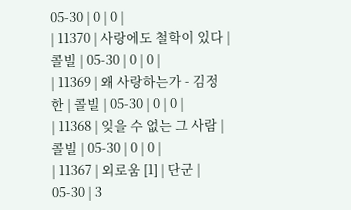05-30 | 0 | 0 |
| 11370 | 사랑에도 철학이 있다 | 콜빌 | 05-30 | 0 | 0 |
| 11369 | 왜 사랑하는가 - 김정한 | 콜빌 | 05-30 | 0 | 0 |
| 11368 | 잊을 수 없는 그 사람 | 콜빌 | 05-30 | 0 | 0 |
| 11367 | 외로움 [1] | 단군 | 05-30 | 3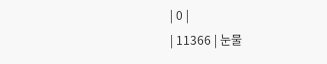| 0 |
| 11366 | 눈물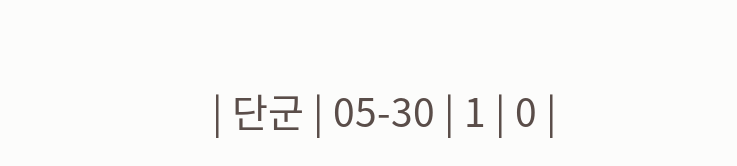| 단군 | 05-30 | 1 | 0 |